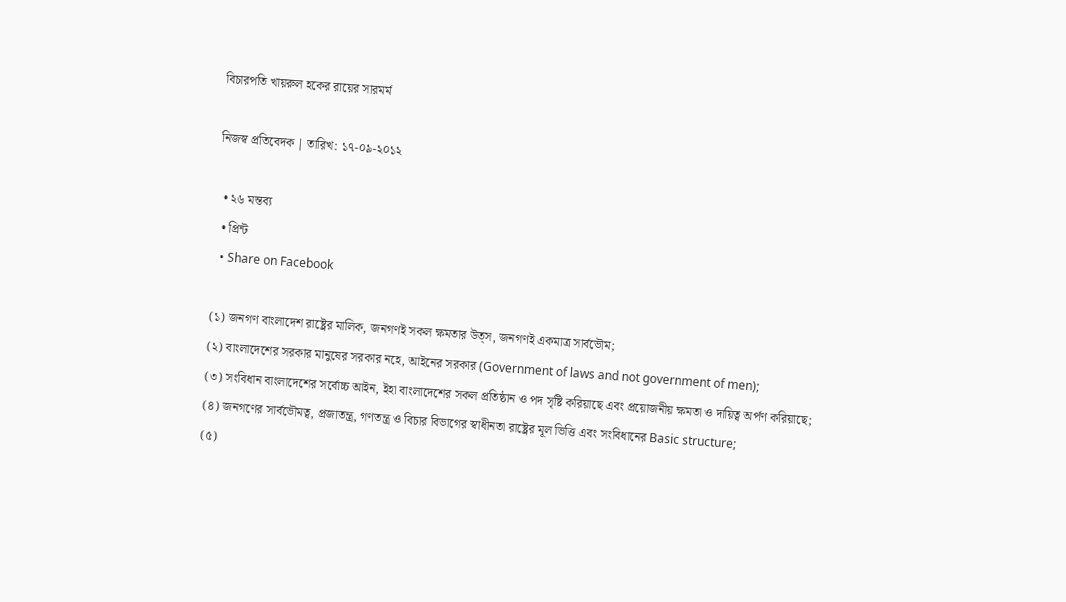বিচারপতি খায়রুল হকের রায়ের সারমর্ম

নিজস্ব প্রতিবেদক | তারিখ: ১৭-০৯-২০১২

  • ২৬ মন্তব্য
  • প্রিন্ট
  • Share on Facebook

(১) জনগণ বাংলাদেশ রাষ্ট্রের মালিক, জনগণই সকল ক্ষমতার উত্স, জনগণই একমাত্র সার্বভৌম;
(২) বাংলাদেশের সরকার মানুষের সরকার নহে, আইনের সরকার (Government of laws and not government of men);
(৩) সংবিধান বাংলাদেশের সর্বোচ্চ আইন, ইহা বাংলাদেশের সকল প্রতিষ্ঠান ও পদ সৃষ্টি করিয়াছে এবং প্রয়োজনীয় ক্ষমতা ও দায়িত্ব অর্পণ করিয়াছে;
(৪) জনগণের সার্বভৌমত্ব, প্রজাতন্ত্র, গণতন্ত্র ও বিচার বিভাগের স্বাধীনতা রাষ্ট্রের মূল ভিত্তি এবং সংবিধানের Basic structure;
(৫)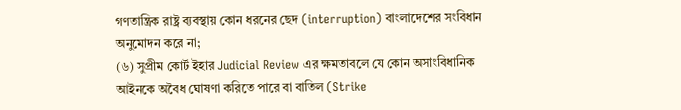গণতান্ত্রিক রাষ্ট্র ব্যবস্থায় কোন ধরনের ছেদ (interruption) বাংলাদেশের সংবিধান অনুমোদন করে না;
(৬) সুপ্রীম কোর্ট ইহার Judicial Review এর ক্ষমতাবলে যে কোন অসাংবিধানিক আইনকে অবৈধ ঘোষণা করিতে পারে বা বাতিল (Strike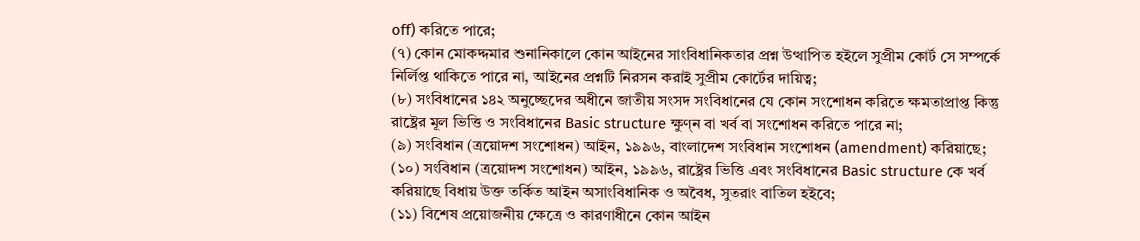off) করিতে পারে;
(৭) কোন মোকদ্দমার শুনানিকালে কোন আইনের সাংবিধানিকতার প্রশ্ন উত্থাপিত হইলে সুপ্রীম কোর্ট সে সম্পর্কে নির্লিপ্ত থাকিতে পারে না, আইনের প্রশ্নটি নিরসন করাই সুপ্রীম কোর্টের দায়িত্ব;
(৮) সংবিধানের ১৪২ অনুচ্ছেদের অধীনে জাতীয় সংসদ সংবিধানের যে কোন সংশোধন করিতে ক্ষমতাপ্রাপ্ত কিন্তু রাষ্ট্রের মূল ভিত্তি ও সংবিধানের Basic structure ক্ষুণ্ন বা খর্ব বা সংশোধন করিতে পারে না;
(৯) সংবিধান (ত্রয়োদশ সংশোধন) আইন, ১৯৯৬, বাংলাদেশ সংবিধান সংশোধন (amendment) করিয়াছে;
(১০) সংবিধান (ত্রয়োদশ সংশোধন) আইন, ১৯৯৬, রাষ্ট্রের ভিত্তি এবং সংবিধানের Basic structure কে খর্ব করিয়াছে বিধায় উক্ত তর্কিত আইন অসাংবিধানিক ও অবৈধ, সুতরাং বাতিল হইবে;
(১১) বিশেষ প্রয়োজনীয় ক্ষেত্রে ও কারণাধীনে কোন আইন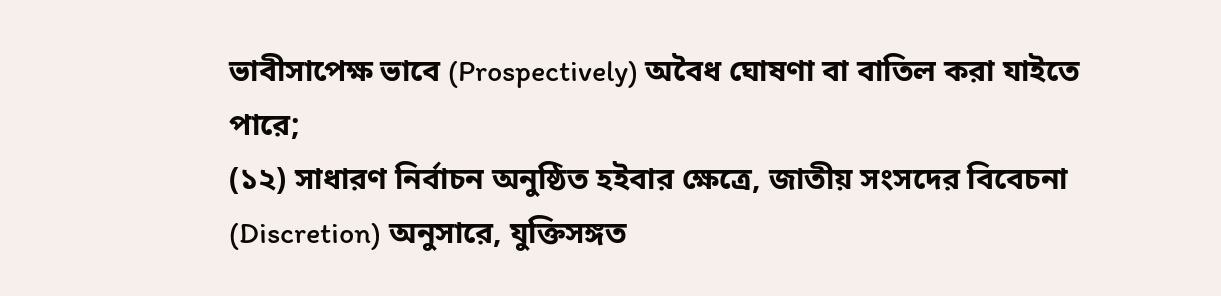ভাবীসাপেক্ষ ভাবে (Prospectively) অবৈধ ঘোষণা বা বাতিল করা যাইতে পারে;
(১২) সাধারণ নির্বাচন অনুষ্ঠিত হইবার ক্ষেত্রে, জাতীয় সংসদের বিবেচনা (Discretion) অনুসারে, যুক্তিসঙ্গত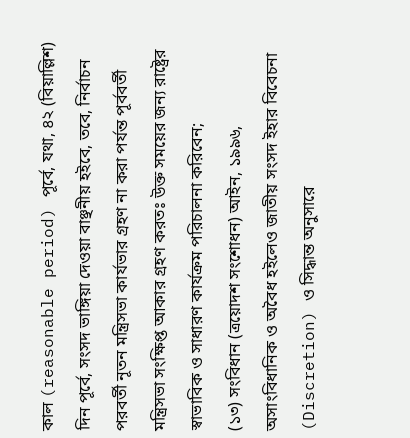কাল (reasonable period) পূর্বে, যথা, ৪২ (বিয়াল্লিশ) দিন পূর্বে, সংসদ ভাঙ্গিয়া দেওয়া বাঞ্ছনীয় হইবে, তবে, নির্বাচন পরবর্তী নূতন মন্ত্রিসভা কার্যভার গ্রহণ না করা পর্যন্ত পূর্ববর্তী মন্ত্রিসভা সংক্ষিপ্ত আকার গ্রহণ করতঃ উক্ত সময়ের জন্য রাষ্ট্রের স্বাভাবিক ও সাধারণ কার্যক্রম পরিচালনা করিবেন;
(১৩) সংবিধান (ত্রয়োদশ সংশোধন) আইন, ১৯৯৬, অসাংবিধানিক ও অবৈধ হইলেও জাতীয় সংসদ ইহার বিবেচনা (Discretion) ও সিদ্ধান্ত অনুসারে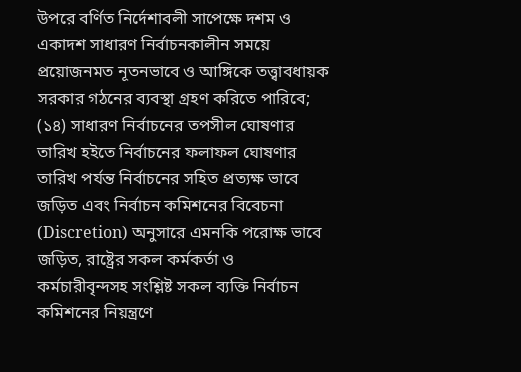উপরে বর্ণিত নির্দেশাবলী সাপেক্ষে দশম ও একাদশ সাধারণ নির্বাচনকালীন সময়ে প্রয়োজনমত নূতনভাবে ও আঙ্গিকে তত্ত্বাবধায়ক সরকার গঠনের ব্যবস্থা গ্রহণ করিতে পারিবে;
(১৪) সাধারণ নির্বাচনের তপসীল ঘোষণার তারিখ হইতে নির্বাচনের ফলাফল ঘোষণার তারিখ পর্যন্ত নির্বাচনের সহিত প্রত্যক্ষ ভাবে জড়িত এবং নির্বাচন কমিশনের বিবেচনা (Discretion) অনুসারে এমনকি পরোক্ষ ভাবে জড়িত, রাষ্ট্রের সকল কর্মকর্তা ও কর্মচারীবৃন্দসহ সংশ্লিষ্ট সকল ব্যক্তি নির্বাচন কমিশনের নিয়ন্ত্রণে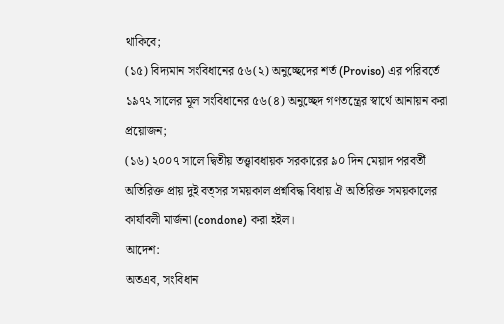থাকিবে;
(১৫) বিদ্যমান সংবিধানের ৫৬(২) অনুচ্ছেদের শর্ত (Proviso) এর পরিবর্তে ১৯৭২ সালের মূল সংবিধানের ৫৬(৪) অনুচ্ছেদ গণতন্ত্রের স্বার্থে আনায়ন করা প্রয়োজন;
(১৬) ২০০৭ সালে দ্বিতীয় তত্ত্বাবধায়ক সরকারের ৯০ দিন মেয়াদ পরবর্তী অতিরিক্ত প্রায় দুই বত্সর সময়কাল প্রশ্নবিদ্ধ বিধায় ঐ অতিরিক্ত সময়কালের কার্যাবলী মার্জনা (condone) করা হইল।
আদেশ:
অতএব, সংবিধান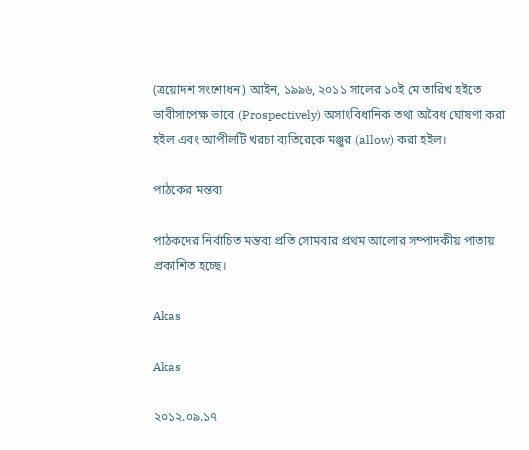(ত্রয়োদশ সংশোধন) আইন, ১৯৯৬, ২০১১ সালের ১০ই মে তারিখ হইতে ভাবীসাপেক্ষ ভাবে (Prospectively) অসাংবিধানিক তথা অবৈধ ঘোষণা করা হইল এবং আপীলটি খরচা ব্যতিরেকে মঞ্জুর (allow) করা হইল।

পাঠকের মন্তব্য

পাঠকদের নির্বাচিত মন্তব্য প্রতি সোমবার প্রথম আলোর সম্পাদকীয় পাতায় প্রকাশিত হচ্ছে।

Akas

Akas

২০১২.০৯.১৭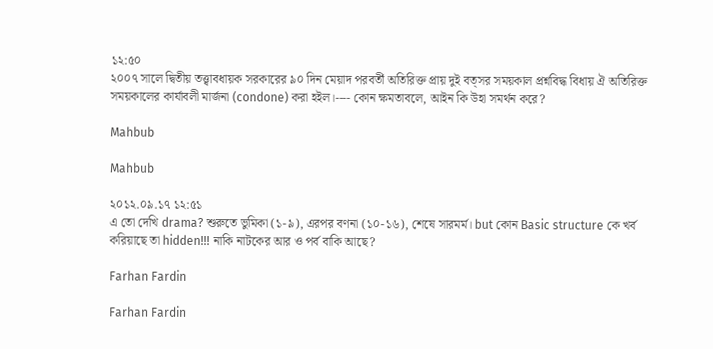১২:৫০
২০০৭ সালে দ্বিতীয় তত্ত্বাবধায়ক সরকারের ৯০ দিন মেয়াদ পরবর্তী অতিরিক্ত প্রায় দুই বত্সর সময়কাল প্রশ্নবিদ্ধ বিধায় ঐ অতিরিক্ত সময়কালের কার্যাবলী মার্জনা (condone) করা হইল।---- কোন ক্ষমতাবলে, আইন কি উহা সমর্থন করে?

Mahbub

Mahbub

২০১২.০৯.১৭ ১২:৫১
এ তো দেখি drama? শুরুতে ভুমিকা (১-৯), এরপর বণনা (১০-১৬), শেষে সারমর্ম। but কোন Basic structure কে খর্ব করিয়াছে তা hidden!!! নাকি নাটকের আর ও পর্ব বাকি আছে?

Farhan Fardin

Farhan Fardin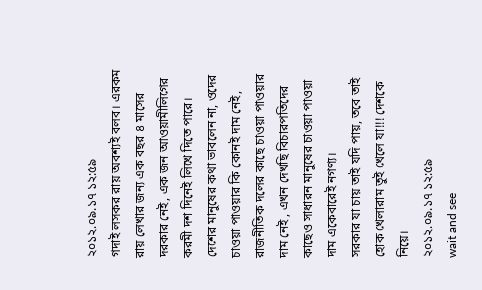২০১২.০৯.১৭ ১২:৫৯
গদাই লসকর রায় অবশ্যই বলব। এরকম রায় লেখার জন্য এক বছর ৪ মাসের দরকার নেই, এক জন আওয়ামীলিগের করমী দশ দিনেই লিখে দিতে পারে। দেশের মানুষের কথা ভাবলেন না, ওদের চাওয়া পাওয়ার কি কোনই দাম নেই, রাজনীতিক দলের কাছে চাওয়া পাওয়ার দাম নেই , এখন দেখছি বিচারপতিদের কাছেও সাধারন মানুষের চাওয়া পাওয়া দাম একেবারেই নগণ্য।
সরকার যা চায় তাই যদি পায়, তবে তাই হোক খেলারাম তুই খেলে যা!!! দেশকে নিয়ে।
২০১২.০৯.১৭ ১২:৫৯
wait and see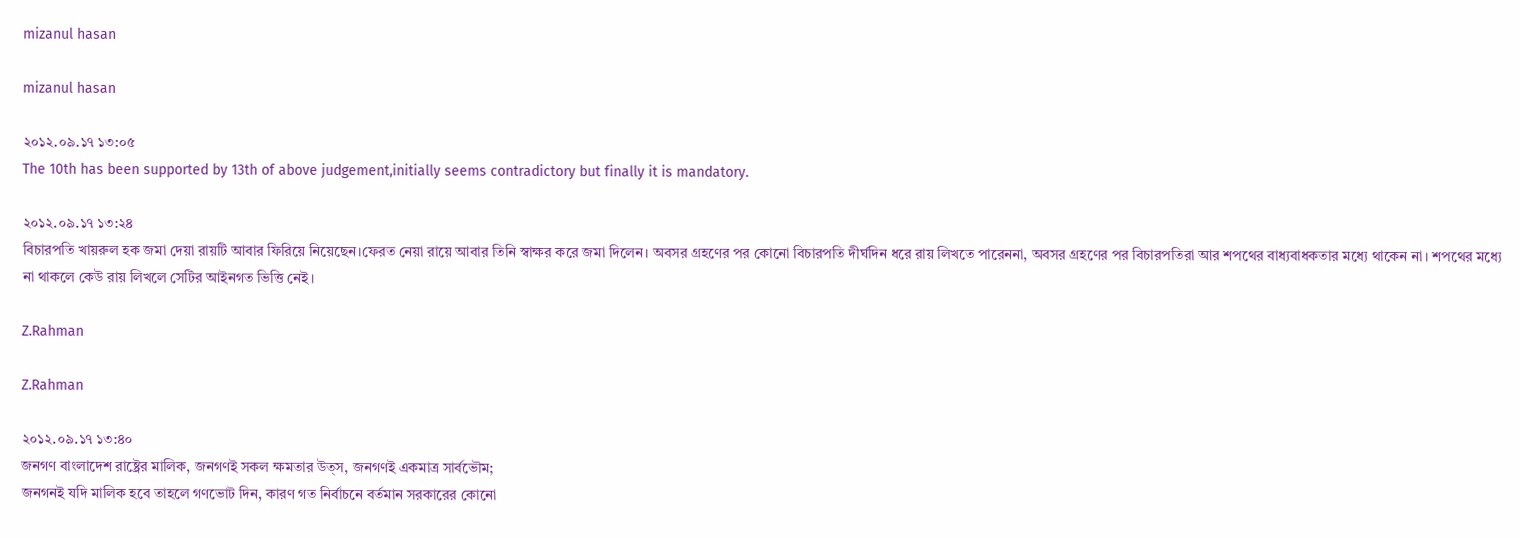mizanul hasan

mizanul hasan

২০১২.০৯.১৭ ১৩:০৫
The 10th has been supported by 13th of above judgement,initially seems contradictory but finally it is mandatory.

২০১২.০৯.১৭ ১৩:২৪
বিচারপতি খায়রুল হক জমা দেয়া রায়টি আবার ফিরিয়ে নিয়েছেন।ফেরত নেয়া রায়ে আবার তিনি স্বাক্ষর করে জমা দিলেন। অবসর গ্রহণের পর কোনো বিচারপতি দীর্ঘদিন ধরে রায় লিখতে পারেননা, অবসর গ্রহণের পর বিচারপতিরা আর শপথের বাধ্যবাধকতার মধ্যে থাকেন না। শপথের মধ্যে না থাকলে কেউ রায় লিখলে সেটির আইনগত ভিত্তি নেই।

Z.Rahman

Z.Rahman

২০১২.০৯.১৭ ১৩:৪০
জনগণ বাংলাদেশ রাষ্ট্রের মালিক, জনগণই সকল ক্ষমতার উত্স, জনগণই একমাত্র সার্বভৌম;
জনগনই যদি মালিক হবে তাহলে গণভোট দিন, কারণ গত নির্বাচনে বর্তমান সরকারের কোনো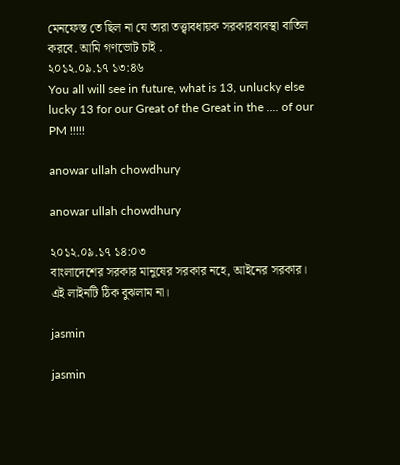মেনফেস্ত তে ছিল না যে তারা তত্ত্বাবধায়ক সরকারব্যবস্থা বাতিল করবে. আমি গণভোট চাই .
২০১২.০৯.১৭ ১৩:৪৬
You all will see in future, what is 13, unlucky else lucky 13 for our Great of the Great in the .... of our PM !!!!!

anowar ullah chowdhury

anowar ullah chowdhury

২০১২.০৯.১৭ ১৪:০৩
বাংলাদেশের সরকার মানুষের সরকার নহে, আইনের সরকার। এই লাইনটি ঠিক বুঝলাম না।

jasmin

jasmin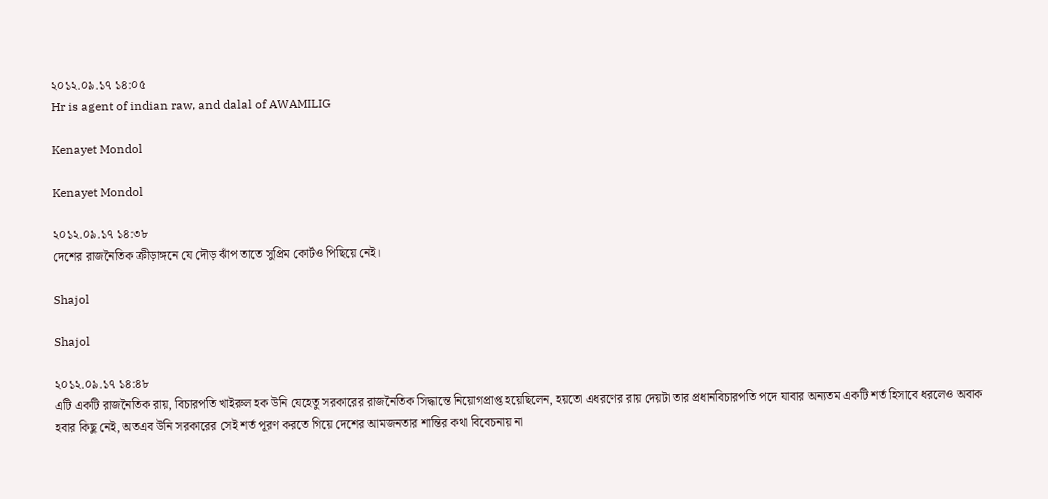২০১২.০৯.১৭ ১৪:০৫
Hr is agent of indian raw, and dalal of AWAMILIG

Kenayet Mondol

Kenayet Mondol

২০১২.০৯.১৭ ১৪:৩৮
দেশের রাজনৈতিক ক্রীড়াঙ্গনে যে দৌড় ঝাঁপ তাতে সুপ্রিম কোর্টও পিছিয়ে নেই।

Shajol

Shajol

২০১২.০৯.১৭ ১৪:৪৮
এটি একটি রাজনৈতিক রায়, বিচারপতি খাইরুল হক উনি যেহেতু সরকারের রাজনৈতিক সিদ্ধান্তে নিয়োগপ্রাপ্ত হয়েছিলেন, হয়তো এধরণের রায় দেয়টা তার প্রধানবিচারপতি পদে যাবার অন্যতম একটি শর্ত হিসাবে ধরলেও অবাক হবার কিছু নেই, অতএব উনি সরকারের সেই শর্ত পূরণ করতে গিয়ে দেশের আমজনতার শান্তির কথা বিবেচনায় না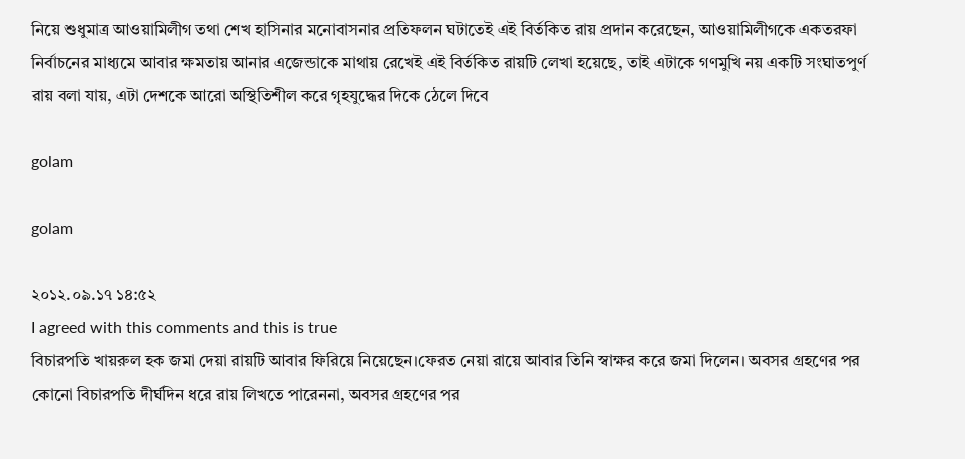নিয়ে শুধুমাত্র আওয়ামিলীগ তথা শেখ হাসিনার মনোবাসনার প্রতিফলন ঘটাতেই এই বির্তকিত রায় প্রদান করেছেন, আওয়ামিলীগকে একতরফা নির্বাচনের মাধ্যমে আবার ক্ষমতায় আনার এজেন্ডাকে মাথায় রেখেই এই বির্তকিত রায়টি লেখা হয়েছে, তাই এটাকে গণমুখি নয় একটি সংঘাতপুর্ণ রায় বলা যায়, এটা দেশকে আরো অস্থিতিশীল করে গৃহযুদ্ধের দিকে ঠেলে দিবে

golam

golam

২০১২.০৯.১৭ ১৪:৫২
I agreed with this comments and this is true
বিচারপতি খায়রুল হক জমা দেয়া রায়টি আবার ফিরিয়ে নিয়েছেন।ফেরত নেয়া রায়ে আবার তিনি স্বাক্ষর করে জমা দিলেন। অবসর গ্রহণের পর কোনো বিচারপতি দীর্ঘদিন ধরে রায় লিখতে পারেননা, অবসর গ্রহণের পর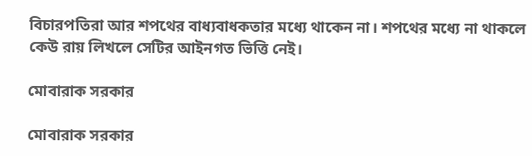বিচারপতিরা আর শপথের বাধ্যবাধকতার মধ্যে থাকেন না। শপথের মধ্যে না থাকলে কেউ রায় লিখলে সেটির আইনগত ভিত্তি নেই।

মোবারাক সরকার

মোবারাক সরকার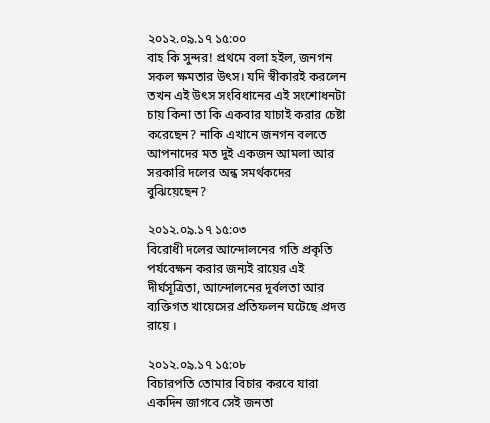২০১২.০৯.১৭ ১৫:০০
বাহ কি সুন্দর! প্রথমে বলা হইল, জনগন সকল ক্ষমতার উৎস। যদি স্বীকারই করলেন তখন এই উৎস সংবিধানের এই সংশোধনটা চায় কিনা তা কি একবার যাচাই করার চেষ্টা করেছেন? নাকি এখানে জনগন বলতে আপনাদের মত দুই একজন আমলা আর সরকারি দলের অন্ধ সমর্থকদের বুঝিয়েছেন?

২০১২.০৯.১৭ ১৫:০৩
বিরোধী দলের ‍আন্দোলনের গতি প্রকৃতি পর্যবেক্ষন করার জন্যই রায়ের এই দীর্ঘসূত্রিতা, আন্দোলনের দূর্বলতা ‍আর ব্যক্তিগত খায়েসের প্রতিফলন ঘটেছে প্রদত্ত রায়ে ।

২০১২.০৯.১৭ ১৫:০৮
বিচারপতি তোমার বিচার করবে যারা একদিন জাগবে সেই জনতা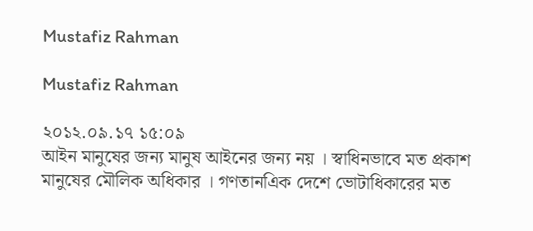Mustafiz Rahman

Mustafiz Rahman

২০১২.০৯.১৭ ১৫:০৯
আইন মানুষের জন্য মানুষ আইনের জন্য নয় । স্বাধিনভাবে মত প্রকাশ মানুষের মৌলিক অধিকার । গণতানএিক দেশে ভোটাধিকারের মত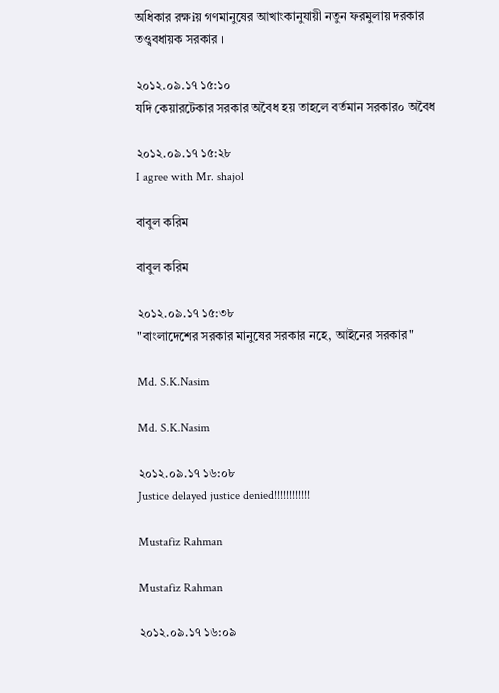অধিকার রক্ষiয় গণমানুষের আখাংকানুযায়ী নতুন ফরমুলায় দরকার তও্ববধায়ক সরকার ।

২০১২.০৯.১৭ ১৫:১০
যদি কেয়ারটেকার সরকার অবৈধ হয় তাহলে বর্তমান সরকার০ অবৈধ

২০১২.০৯.১৭ ১৫:২৮
I agree with Mr. shajol

বাবুল করিম

বাবুল করিম

২০১২.০৯.১৭ ১৫:৩৮
"বাংলাদেশের সরকার মানুষের সরকার নহে, আইনের সরকার"

Md. S.K.Nasim

Md. S.K.Nasim

২০১২.০৯.১৭ ১৬:০৮
Justice delayed justice denied!!!!!!!!!!!!

Mustafiz Rahman

Mustafiz Rahman

২০১২.০৯.১৭ ১৬:০৯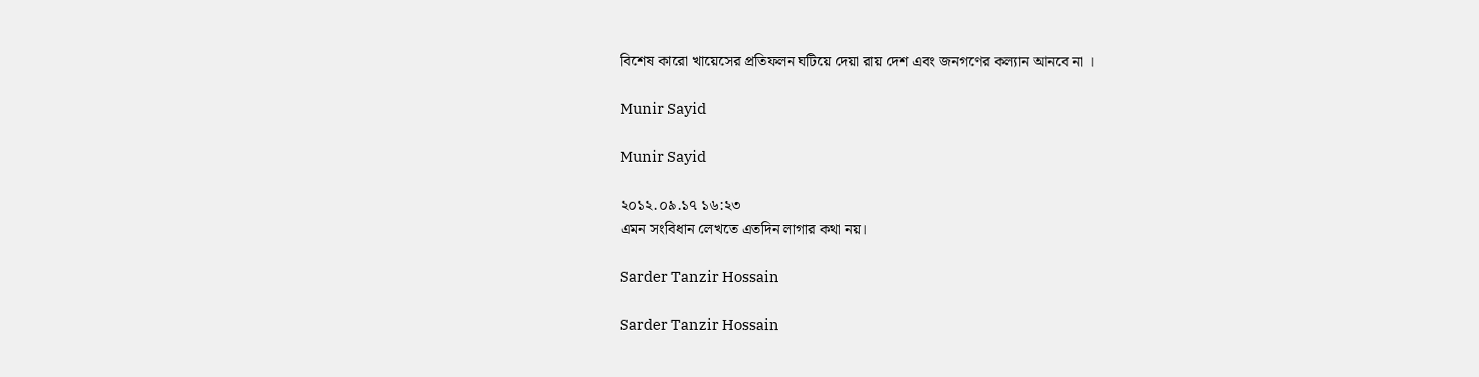বিশেষ কারো খায়েসের প্রতিফলন ঘটিয়ে দেয়া রায় দেশ এবং জনগণের কল্যান আনবে না ।

Munir Sayid

Munir Sayid

২০১২.০৯.১৭ ১৬:২৩
এমন সংবিধান লেখতে এতদিন লাগার কথা নয়।

Sarder Tanzir Hossain

Sarder Tanzir Hossain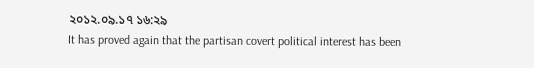২০১২.০৯.১৭ ১৬:২৯
It has proved again that the partisan covert political interest has been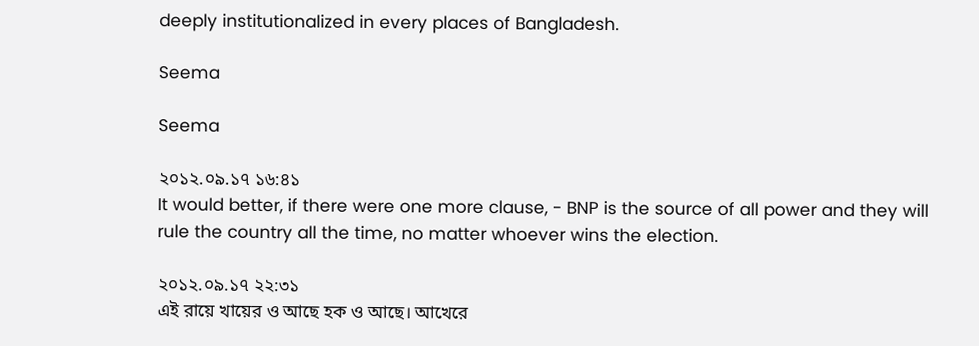deeply institutionalized in every places of Bangladesh.

Seema

Seema

২০১২.০৯.১৭ ১৬:৪১
It would better, if there were one more clause, - BNP is the source of all power and they will rule the country all the time, no matter whoever wins the election.

২০১২.০৯.১৭ ২২:৩১
এই রায়ে খায়ের ও আছে হক ও আছে। আখেরে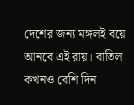দেশের জন্য মঙ্গলই বয়ে আনবে এই রায়। বাতিল কখনও বেশি দিন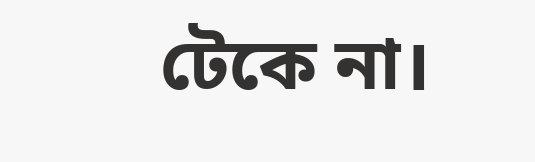টেকে না।